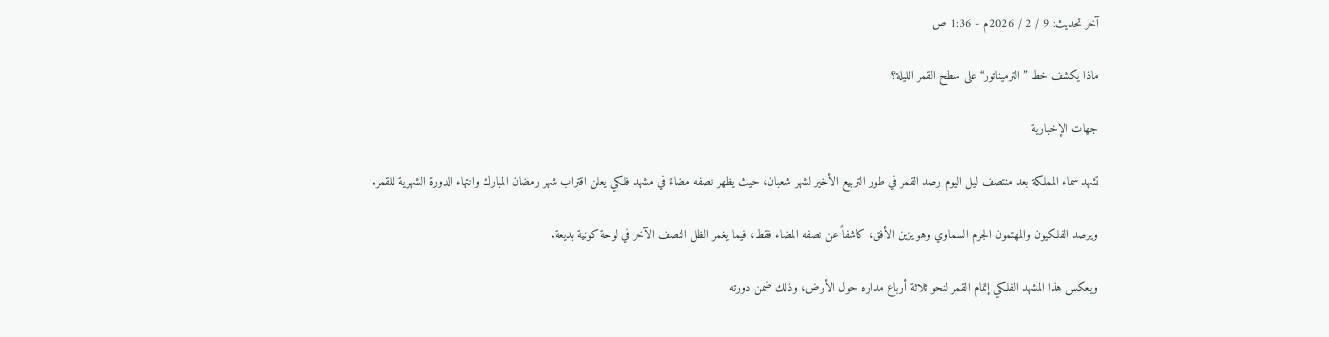آخر تحديث: 9 / 2 / 2026م - 1:36 ص

ماذا يكشف خط ”الترميناتور“ على سطح القمر الليلة؟

جهات الإخبارية

تشهد سماء المملكة بعد منتصف ليل اليوم رصد القمر في طور التربيع الأخير لشهر شعبان، حيث يظهر نصفه مضاءً في مشهد فلكي يعلن اقتراب شهر رمضان المبارك وانتهاء الدورة الشهرية للقمر.

ويرصد الفلكيون والمهتمون الجرم السماوي وهو يزين الأفق، كاشفاً عن نصفه المضاء فقط، فيما يغمر الظل النصف الآخر في لوحة كونية بديعة.

ويعكس هذا المشهد الفلكي إتمام القمر لنحو ثلاثة أرباع مداره حول الأرض، وذلك ضمن دورته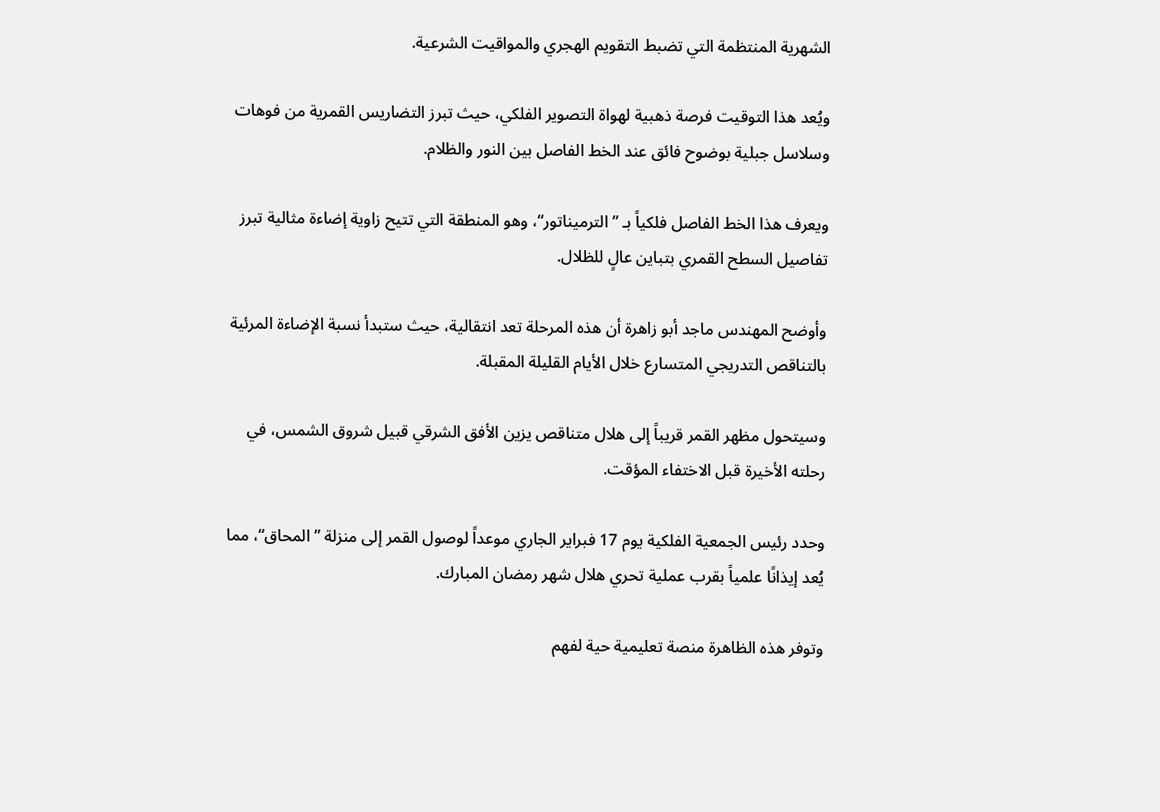الشهرية المنتظمة التي تضبط التقويم الهجري والمواقيت الشرعية.

ويُعد هذا التوقيت فرصة ذهبية لهواة التصوير الفلكي، حيث تبرز التضاريس القمرية من فوهات وسلاسل جبلية بوضوح فائق عند الخط الفاصل بين النور والظلام.

ويعرف هذا الخط الفاصل فلكياً بـ ”الترميناتور“، وهو المنطقة التي تتيح زاوية إضاءة مثالية تبرز تفاصيل السطح القمري بتباين عالٍ للظلال.

وأوضح المهندس ماجد أبو زاهرة أن هذه المرحلة تعد انتقالية، حيث ستبدأ نسبة الإضاءة المرئية بالتناقص التدريجي المتسارع خلال الأيام القليلة المقبلة.

وسيتحول مظهر القمر قريباً إلى هلال متناقص يزين الأفق الشرقي قبيل شروق الشمس، في رحلته الأخيرة قبل الاختفاء المؤقت.

وحدد رئيس الجمعية الفلكية يوم 17 فبراير الجاري موعداً لوصول القمر إلى منزلة ”المحاق“، مما يُعد إيذانًا علمياً بقرب عملية تحري هلال شهر رمضان المبارك.

وتوفر هذه الظاهرة منصة تعليمية حية لفهم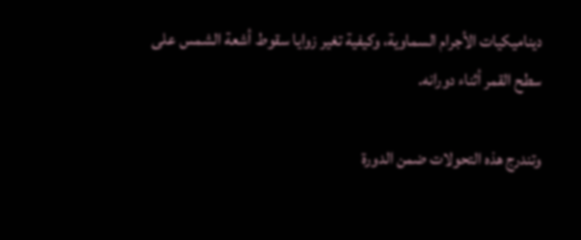ديناميكيات الأجرام السماوية، وكيفية تغير زوايا سقوط أشعة الشمس على سطح القمر أثناء دورانه.

وتندرج هذه التحولات ضمن الدورة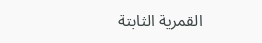القمرية الثابتة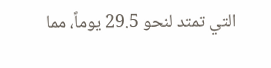التي تمتد لنحو 29.5 يوماً، مما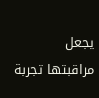يجعل مراقبتها تجربة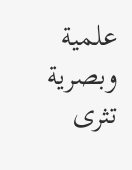علمية وبصرية تثرى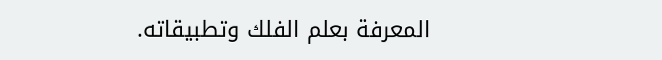المعرفة بعلم الفلك وتطبيقاته.